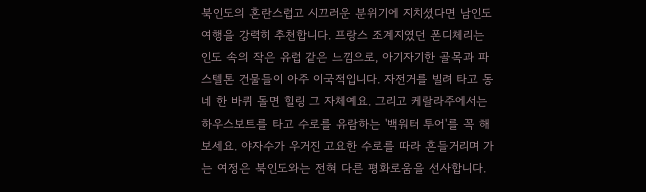북인도의 혼란스럽고 시끄러운 분위기에 지치셨다면 남인도 여행을 강력히 추천합니다. 프랑스 조계지였던 폰디체리는 인도 속의 작은 유럽 같은 느낌으로, 아기자기한 골목과 파스텔톤 건물들이 아주 이국적입니다. 자전거를 빌려 타고 동네 한 바퀴 돌면 힐링 그 자체예요. 그리고 케랄라주에서는 하우스보트를 타고 수로를 유람하는 '백워터 투어'를 꼭 해보세요. 야자수가 우거진 고요한 수로를 따라 흔들거리며 가는 여정은 북인도와는 전혀 다른 평화로움을 선사합니다.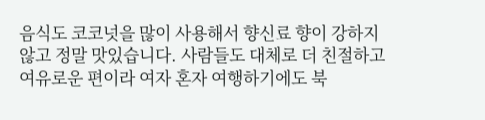음식도 코코넛을 많이 사용해서 향신료 향이 강하지 않고 정말 맛있습니다. 사람들도 대체로 더 친절하고 여유로운 편이라 여자 혼자 여행하기에도 북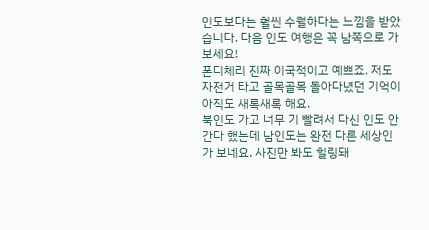인도보다는 훨씬 수월하다는 느낌을 받았습니다. 다음 인도 여행은 꼭 남쪽으로 가보세요!
폰디체리 진짜 이국적이고 예쁘죠. 저도 자전거 타고 골목골목 돌아다녔던 기억이 아직도 새록새록 해요.
북인도 가고 너무 기 빨려서 다신 인도 안 간다 했는데 남인도는 완전 다른 세상인가 보네요. 사진만 봐도 힐링돼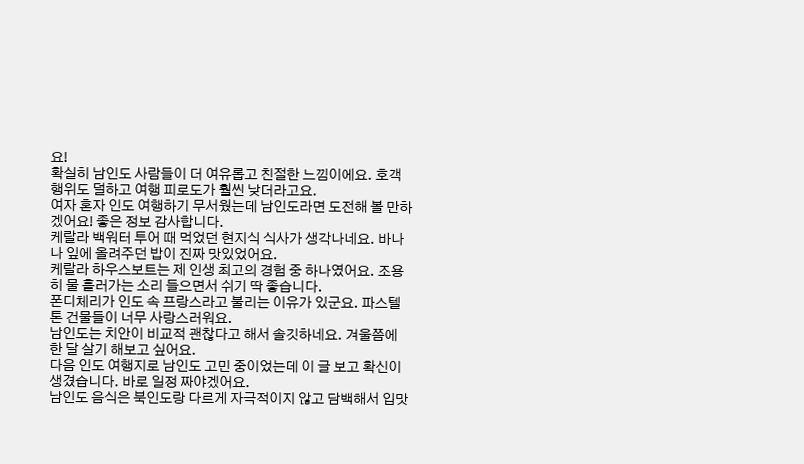요!
확실히 남인도 사람들이 더 여유롭고 친절한 느낌이에요. 호객 행위도 덜하고 여행 피로도가 훨씬 낮더라고요.
여자 혼자 인도 여행하기 무서웠는데 남인도라면 도전해 볼 만하겠어요! 좋은 정보 감사합니다.
케랄라 백워터 투어 때 먹었던 현지식 식사가 생각나네요. 바나나 잎에 올려주던 밥이 진짜 맛있었어요.
케랄라 하우스보트는 제 인생 최고의 경험 중 하나였어요. 조용히 물 흘러가는 소리 들으면서 쉬기 딱 좋습니다.
폰디체리가 인도 속 프랑스라고 불리는 이유가 있군요. 파스텔톤 건물들이 너무 사랑스러워요.
남인도는 치안이 비교적 괜찮다고 해서 솔깃하네요. 겨울쯤에 한 달 살기 해보고 싶어요.
다음 인도 여행지로 남인도 고민 중이었는데 이 글 보고 확신이 생겼습니다. 바로 일정 짜야겠어요.
남인도 음식은 북인도랑 다르게 자극적이지 않고 담백해서 입맛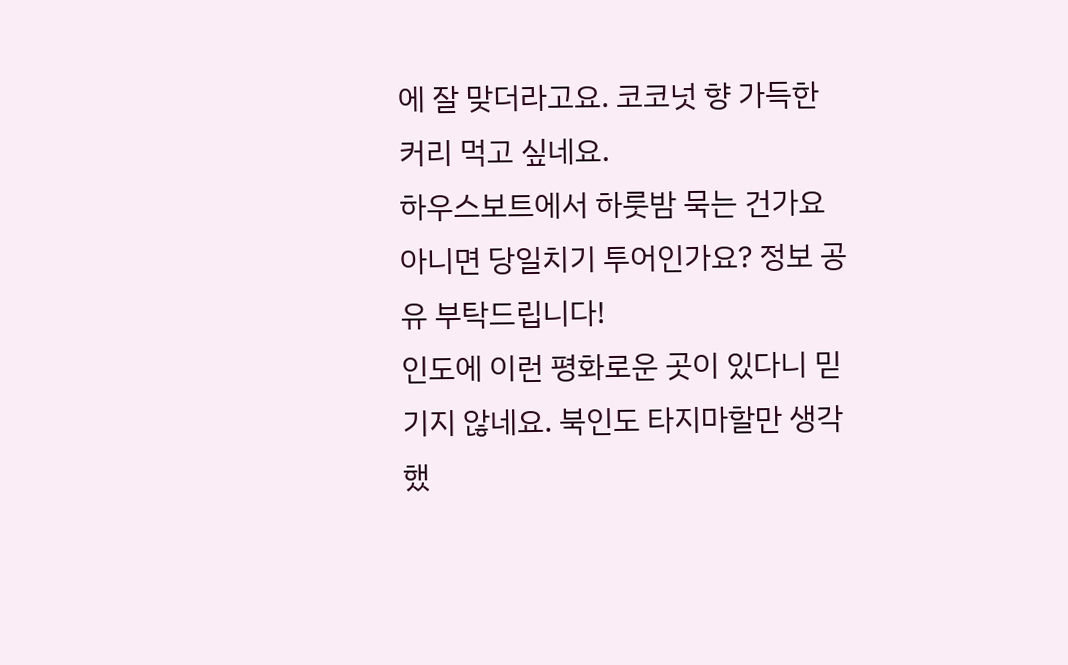에 잘 맞더라고요. 코코넛 향 가득한 커리 먹고 싶네요.
하우스보트에서 하룻밤 묵는 건가요 아니면 당일치기 투어인가요? 정보 공유 부탁드립니다!
인도에 이런 평화로운 곳이 있다니 믿기지 않네요. 북인도 타지마할만 생각했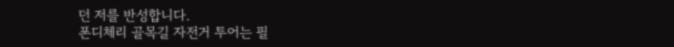던 저를 반성합니다.
폰디체리 골목길 자전거 투어는 필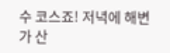수 코스죠! 저녁에 해변가 산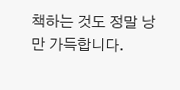책하는 것도 정말 낭만 가득합니다.